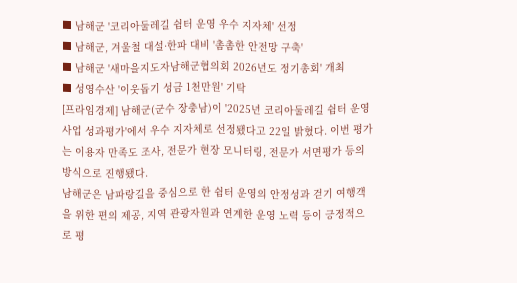■ 남해군 '코리아둘레길 쉼터 운영 우수 지자체' 선정
■ 남해군, 겨울철 대설·한파 대비 '촘촘한 안전망 구축'
■ 남해군 '새마을지도자남해군협의회 2026년도 정기총회' 개최
■ 성영수산 '이웃돕기 성금 1천만원' 기탁
[프라임경제] 남해군(군수 장충남)이 '2025년 코리아둘레길 쉼터 운영 사업 성과평가'에서 우수 지자체로 선정됐다고 22일 밝혔다. 이번 평가는 이용자 만족도 조사, 전문가 현장 모니터링, 전문가 서면평가 등의 방식으로 진행됐다.
남해군은 남파랑길을 중심으로 한 쉼터 운영의 안정성과 걷기 여행객을 위한 편의 제공, 지역 관광자원과 연계한 운영 노력 등이 긍정적으로 평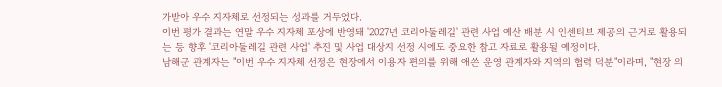가받아 우수 지자체로 선정되는 성과를 거두었다.
이번 평가 결과는 연말 우수 지자체 포상에 반영돼 '2027년 코리아둘레길' 관련 사업 예산 배분 시 인센티브 제공의 근거로 활용되는 등 향후 '코리아둘레길 관련 사업' 추진 및 사업 대상지 선정 시에도 중요한 참고 자료로 활용될 예정이다.
남해군 관계자는 "이번 우수 지자체 선정은 현장에서 이용자 편의를 위해 애쓴 운영 관계자와 지역의 협력 덕분"이라며, "현장 의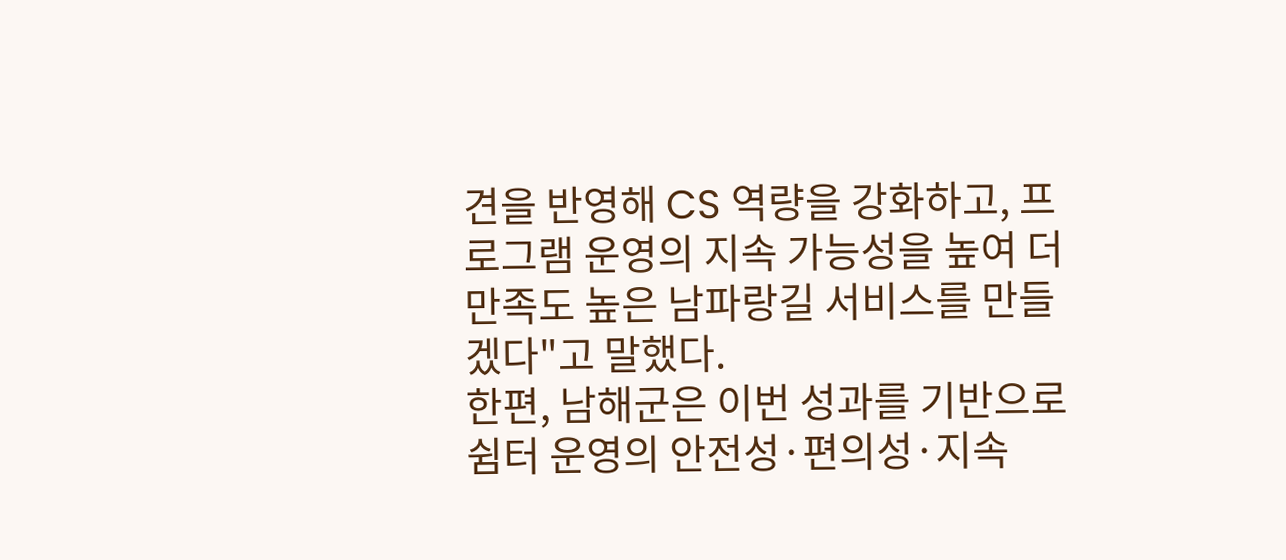견을 반영해 CS 역량을 강화하고, 프로그램 운영의 지속 가능성을 높여 더 만족도 높은 남파랑길 서비스를 만들겠다"고 말했다.
한편, 남해군은 이번 성과를 기반으로 쉼터 운영의 안전성·편의성·지속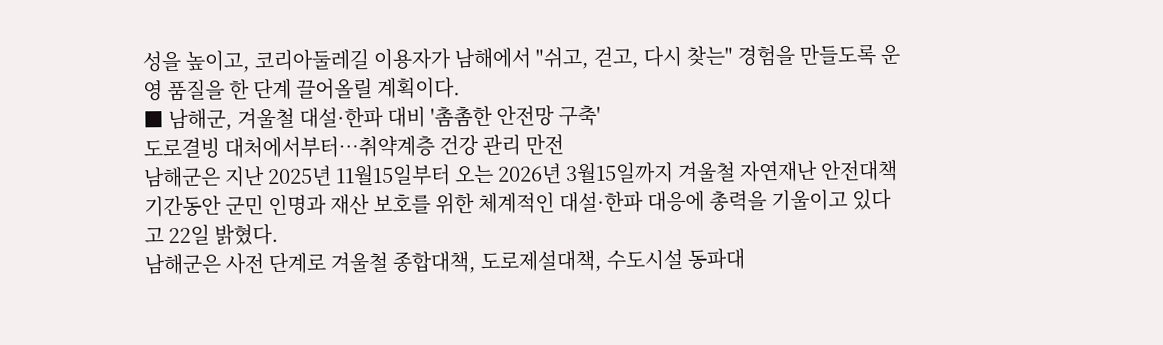성을 높이고, 코리아둘레길 이용자가 남해에서 "쉬고, 걷고, 다시 찾는" 경험을 만들도록 운영 품질을 한 단계 끌어올릴 계획이다.
■ 남해군, 겨울철 대설·한파 대비 '촘촘한 안전망 구축'
도로결빙 대처에서부터…취약계층 건강 관리 만전
남해군은 지난 2025년 11월15일부터 오는 2026년 3월15일까지 겨울철 자연재난 안전대책 기간동안 군민 인명과 재산 보호를 위한 체계적인 대설·한파 대응에 총력을 기울이고 있다고 22일 밝혔다.
남해군은 사전 단계로 겨울철 종합대책, 도로제설대책, 수도시설 동파대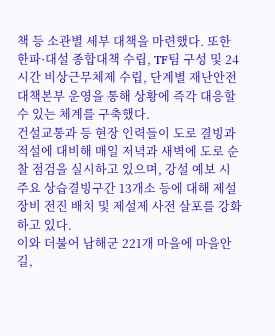책 등 소관별 세부 대책을 마련했다. 또한 한파·대설 종합대책 수립, TF팀 구성 및 24시간 비상근무체제 수립, 단계별 재난안전대책본부 운영을 통해 상황에 즉각 대응할 수 있는 체계를 구축했다.
건설교통과 등 현장 인력들이 도로 결빙과 적설에 대비해 매일 저녁과 새벽에 도로 순찰 점검을 실시하고 있으며, 강설 예보 시 주요 상습결빙구간 13개소 등에 대해 제설장비 전진 배치 및 제설제 사전 살포를 강화하고 있다.
이와 더불어 남해군 221개 마을에 마을안길,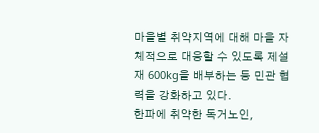마을별 취약지역에 대해 마을 자체적으로 대응할 수 있도록 제설재 600kg을 배부하는 등 민관 협력을 강화하고 있다.
한파에 취약한 독거노인,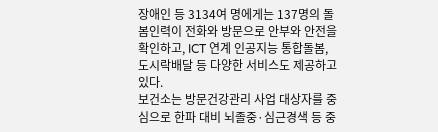장애인 등 3134여 명에게는 137명의 돌봄인력이 전화와 방문으로 안부와 안전을 확인하고, ICT 연계 인공지능 통합돌봄, 도시락배달 등 다양한 서비스도 제공하고 있다.
보건소는 방문건강관리 사업 대상자를 중심으로 한파 대비 뇌졸중·심근경색 등 중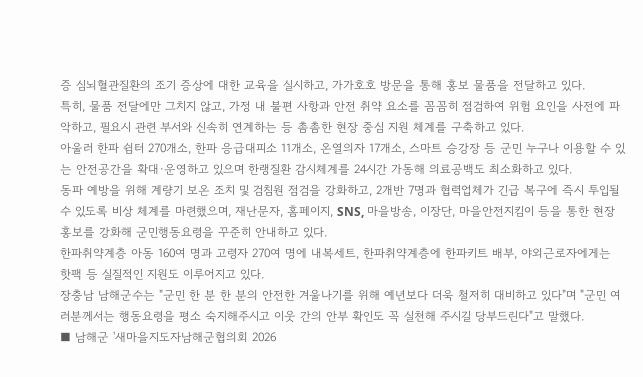증 심뇌혈관질환의 조기 증상에 대한 교육을 실시하고, 가가호호 방문을 통해 홍보 물품을 전달하고 있다.
특히, 물품 전달에만 그치지 않고, 가정 내 불편 사항과 안전 취약 요소를 꼼꼼히 점검하여 위험 요인을 사전에 파악하고, 필요시 관련 부서와 신속히 연계하는 등 촘촘한 현장 중심 지원 체계를 구축하고 있다.
아울러 한파 쉼터 270개소, 한파 응급대피소 11개소, 온열의자 17개소, 스마트 승강장 등 군민 누구나 이용할 수 있는 안전공간을 확대·운영하고 있으며 한랭질환 감시체계를 24시간 가동해 의료공백도 최소화하고 있다.
동파 예방을 위해 계량기 보온 조치 및 검침원 점검을 강화하고, 2개반 7명과 협력업체가 긴급 복구에 즉시 투입될 수 있도록 비상 체계를 마련했으며, 재난문자, 홈페이지, SNS, 마을방송, 이장단, 마을안전지킴이 등을 통한 현장 홍보를 강화해 군민행동요령을 꾸준히 안내하고 있다.
한파취약계층 아동 160여 명과 고령자 270여 명에 내복세트, 한파취약계층에 한파키트 배부, 야외근로자에게는 핫팩 등 실질적인 지원도 이루어지고 있다.
장충남 남해군수는 "군민 한 분 한 분의 안전한 겨울나기를 위해 예년보다 더욱 철저히 대비하고 있다"며 "군민 여러분께서는 행동요령을 평소 숙지해주시고 이웃 간의 안부 확인도 꼭 실천해 주시길 당부드린다"고 말했다.
■ 남해군 '새마을지도자남해군협의회 2026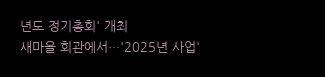년도 정기총회' 개최
새마을 회관에서…'2025년 사업'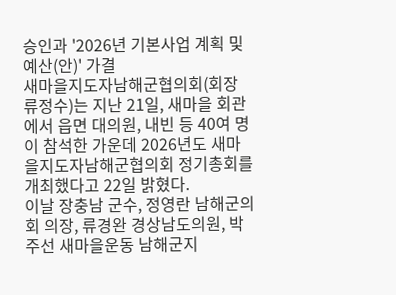승인과 '2026년 기본사업 계획 및 예산(안)' 가결
새마을지도자남해군협의회(회장 류정수)는 지난 21일, 새마을 회관에서 읍면 대의원, 내빈 등 40여 명이 참석한 가운데 2026년도 새마을지도자남해군협의회 정기총회를 개최했다고 22일 밝혔다.
이날 장충남 군수, 정영란 남해군의회 의장, 류경완 경상남도의원, 박주선 새마을운동 남해군지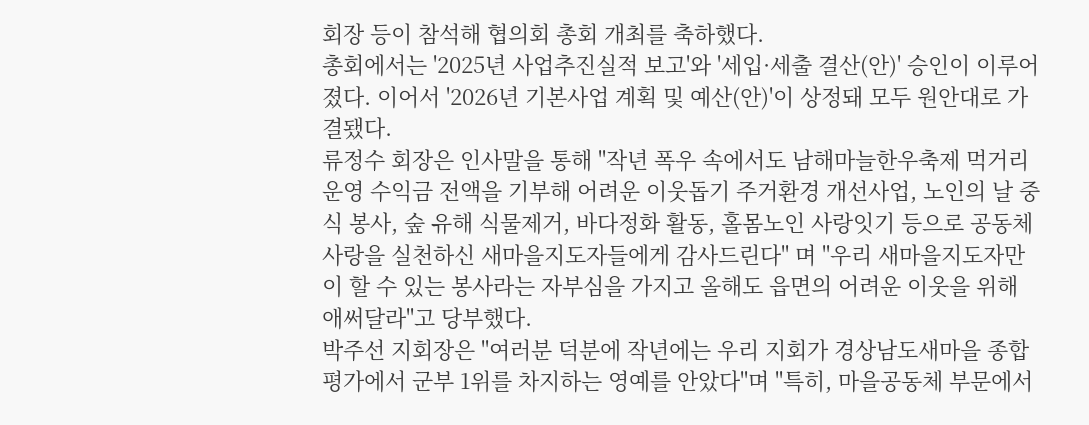회장 등이 참석해 협의회 총회 개최를 축하했다.
총회에서는 '2025년 사업추진실적 보고'와 '세입·세출 결산(안)' 승인이 이루어졌다. 이어서 '2026년 기본사업 계획 및 예산(안)'이 상정돼 모두 원안대로 가결됐다.
류정수 회장은 인사말을 통해 "작년 폭우 속에서도 남해마늘한우축제 먹거리 운영 수익금 전액을 기부해 어려운 이웃돕기 주거환경 개선사업, 노인의 날 중식 봉사, 숲 유해 식물제거, 바다정화 활동, 홀몸노인 사랑잇기 등으로 공동체 사랑을 실천하신 새마을지도자들에게 감사드린다" 며 "우리 새마을지도자만이 할 수 있는 봉사라는 자부심을 가지고 올해도 읍면의 어려운 이웃을 위해 애써달라"고 당부했다.
박주선 지회장은 "여러분 덕분에 작년에는 우리 지회가 경상남도새마을 종합평가에서 군부 1위를 차지하는 영예를 안았다"며 "특히, 마을공동체 부문에서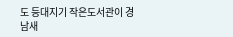도 등대지기 작은도서관이 경남새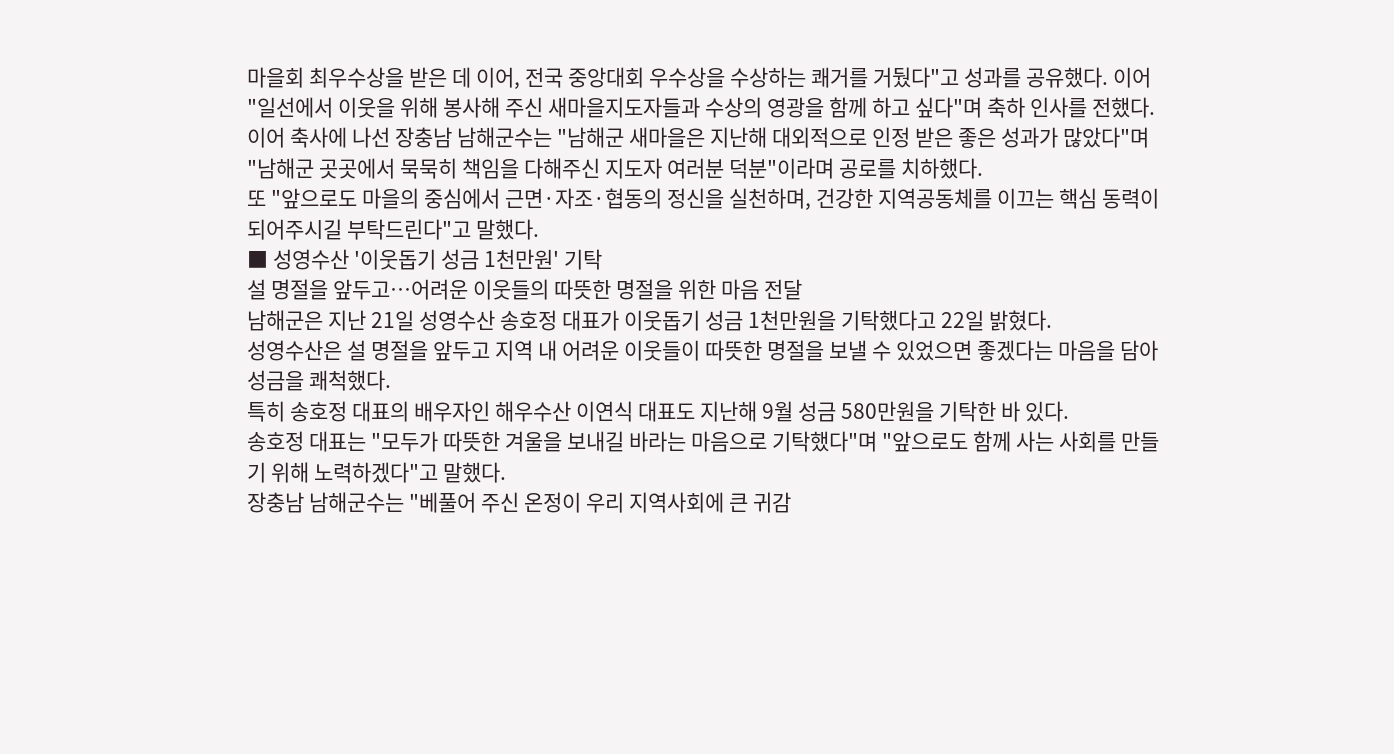마을회 최우수상을 받은 데 이어, 전국 중앙대회 우수상을 수상하는 쾌거를 거뒀다"고 성과를 공유했다. 이어 "일선에서 이웃을 위해 봉사해 주신 새마을지도자들과 수상의 영광을 함께 하고 싶다"며 축하 인사를 전했다.
이어 축사에 나선 장충남 남해군수는 "남해군 새마을은 지난해 대외적으로 인정 받은 좋은 성과가 많았다"며 "남해군 곳곳에서 묵묵히 책임을 다해주신 지도자 여러분 덕분"이라며 공로를 치하했다.
또 "앞으로도 마을의 중심에서 근면·자조·협동의 정신을 실천하며, 건강한 지역공동체를 이끄는 핵심 동력이 되어주시길 부탁드린다"고 말했다.
■ 성영수산 '이웃돕기 성금 1천만원' 기탁
설 명절을 앞두고…어려운 이웃들의 따뜻한 명절을 위한 마음 전달
남해군은 지난 21일 성영수산 송호정 대표가 이웃돕기 성금 1천만원을 기탁했다고 22일 밝혔다.
성영수산은 설 명절을 앞두고 지역 내 어려운 이웃들이 따뜻한 명절을 보낼 수 있었으면 좋겠다는 마음을 담아 성금을 쾌척했다.
특히 송호정 대표의 배우자인 해우수산 이연식 대표도 지난해 9월 성금 580만원을 기탁한 바 있다.
송호정 대표는 "모두가 따뜻한 겨울을 보내길 바라는 마음으로 기탁했다"며 "앞으로도 함께 사는 사회를 만들기 위해 노력하겠다"고 말했다.
장충남 남해군수는 "베풀어 주신 온정이 우리 지역사회에 큰 귀감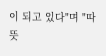이 되고 있다"며 "따뜻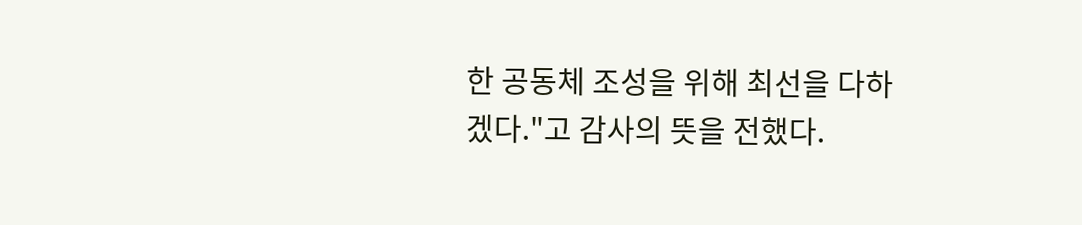한 공동체 조성을 위해 최선을 다하겠다."고 감사의 뜻을 전했다.